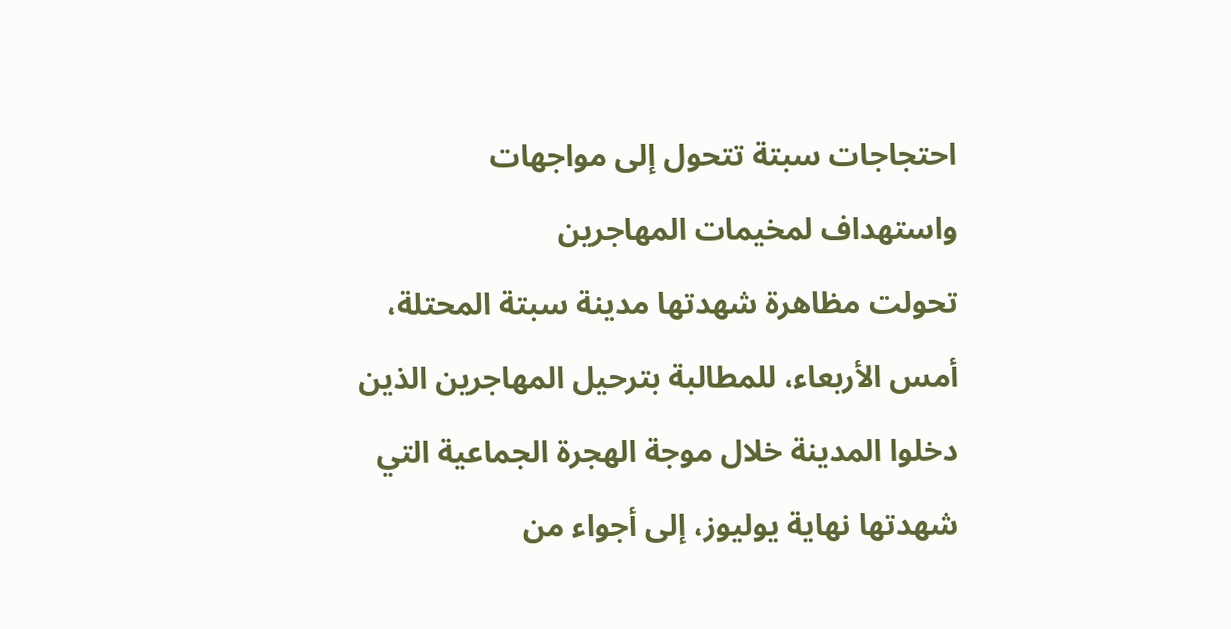احتجاجات سبتة تتحول إلى مواجهات واستهداف لمخيمات المهاجرين
تحولت مظاهرة شهدتها مدينة سبتة المحتلة، أمس الأربعاء، للمطالبة بترحيل المهاجرين الذين دخلوا المدينة خلال موجة الهجرة الجماعية التي شهدتها نهاية يوليوز، إلى أجواء من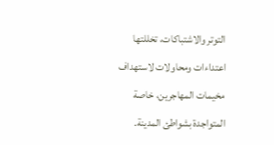التوتر والاشتباكات، تخللتها اعتداءات ومحاولات لاستهداف مخيمات المهاجرين، خاصة المتواجدة بشواطئ المدينة.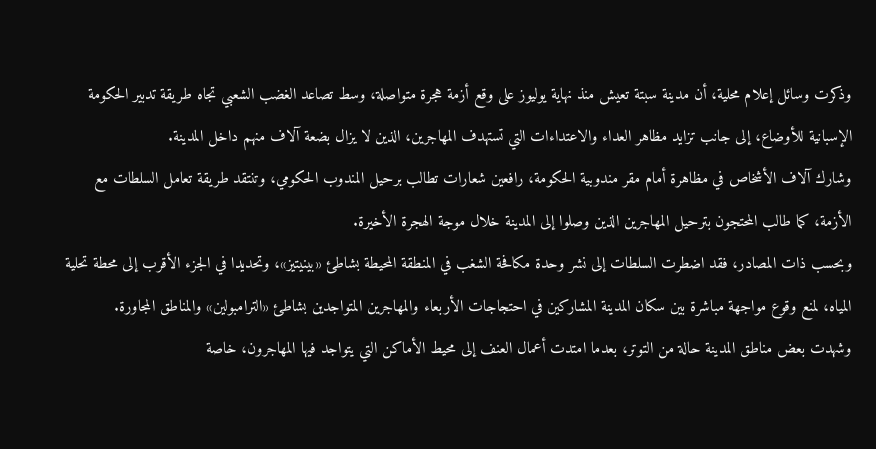وذكرت وسائل إعلام محلية، أن مدينة سبتة تعيش منذ نهاية يوليوز على وقع أزمة هجرة متواصلة، وسط تصاعد الغضب الشعبي تجاه طريقة تدبير الحكومة الإسبانية للأوضاع، إلى جانب تزايد مظاهر العداء والاعتداءات التي تستهدف المهاجرين، الذين لا يزال بضعة آلاف منهم داخل المدينة.
وشارك آلاف الأشخاص في مظاهرة أمام مقر مندوبية الحكومة، رافعين شعارات تطالب برحيل المندوب الحكومي، وتنتقد طريقة تعامل السلطات مع الأزمة، كما طالب المحتجون بترحيل المهاجرين الذين وصلوا إلى المدينة خلال موجة الهجرة الأخيرة.
وبحسب ذات المصادر، فقد اضطرت السلطات إلى نشر وحدة مكافحة الشغب في المنطقة المحيطة بشاطئ «بينيتيز»، وتحديدا في الجزء الأقرب إلى محطة تحلية المياه، لمنع وقوع مواجهة مباشرة بين سكان المدينة المشاركين في احتجاجات الأربعاء والمهاجرين المتواجدين بشاطئ «الترامبولين» والمناطق المجاورة.
وشهدت بعض مناطق المدينة حالة من التوتر، بعدما امتدت أعمال العنف إلى محيط الأماكن التي يتواجد فيها المهاجرون، خاصة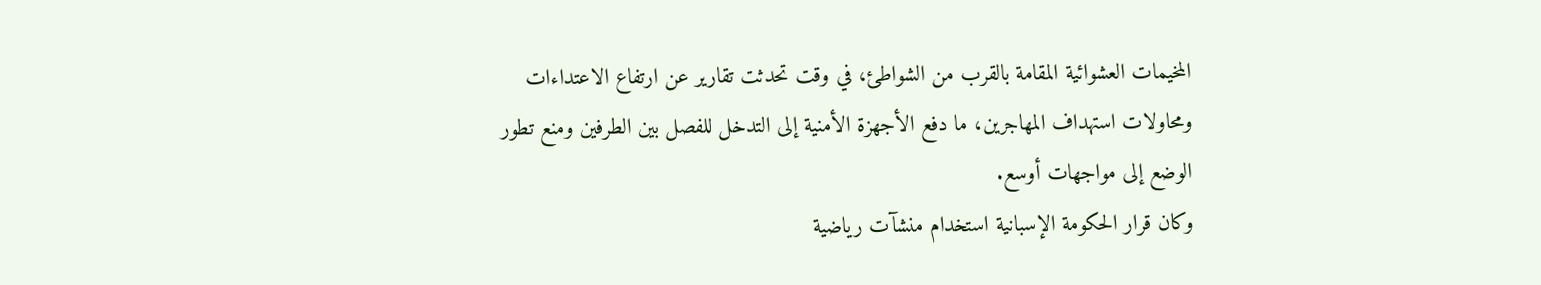المخيمات العشوائية المقامة بالقرب من الشواطئ، في وقت تحدثت تقارير عن ارتفاع الاعتداءات ومحاولات استهداف المهاجرين، ما دفع الأجهزة الأمنية إلى التدخل للفصل بين الطرفين ومنع تطور الوضع إلى مواجهات أوسع.
وكان قرار الحكومة الإسبانية استخدام منشآت رياضية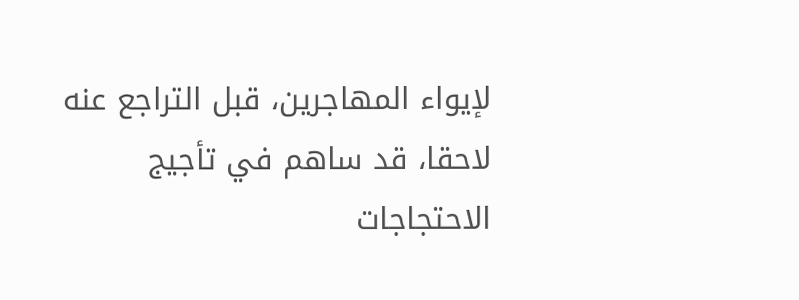لإيواء المهاجرين، قبل التراجع عنه لاحقا، قد ساهم في تأجيج الاحتجاجات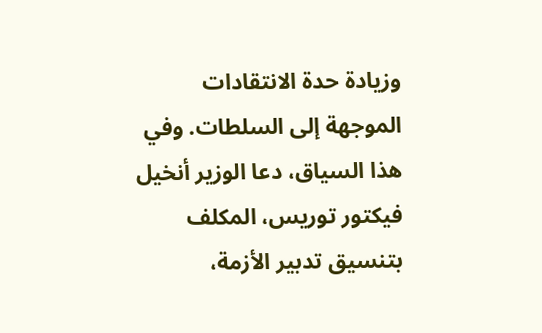وزيادة حدة الانتقادات الموجهة إلى السلطات. وفي هذا السياق، دعا الوزير أنخيل فيكتور توريس، المكلف بتنسيق تدبير الأزمة،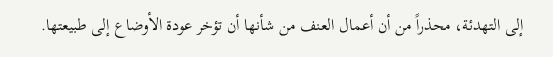إلى التهدئة، محذراً من أن أعمال العنف من شأنها أن تؤخر عودة الأوضاع إلى طبيعتها.